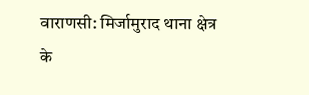वाराणसी: मिर्जामुराद थाना क्षेत्र के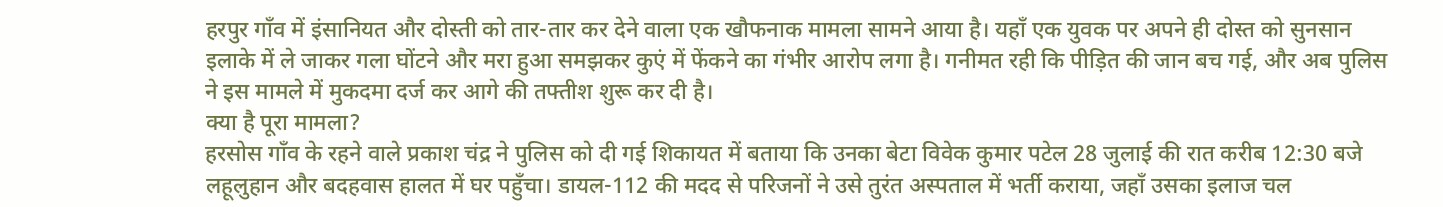हरपुर गाँव में इंसानियत और दोस्ती को तार-तार कर देने वाला एक खौफनाक मामला सामने आया है। यहाँ एक युवक पर अपने ही दोस्त को सुनसान इलाके में ले जाकर गला घोंटने और मरा हुआ समझकर कुएं में फेंकने का गंभीर आरोप लगा है। गनीमत रही कि पीड़ित की जान बच गई, और अब पुलिस ने इस मामले में मुकदमा दर्ज कर आगे की तफ्तीश शुरू कर दी है।
क्या है पूरा मामला?
हरसोस गाँव के रहने वाले प्रकाश चंद्र ने पुलिस को दी गई शिकायत में बताया कि उनका बेटा विवेक कुमार पटेल 28 जुलाई की रात करीब 12:30 बजे लहूलुहान और बदहवास हालत में घर पहुँचा। डायल-112 की मदद से परिजनों ने उसे तुरंत अस्पताल में भर्ती कराया, जहाँ उसका इलाज चल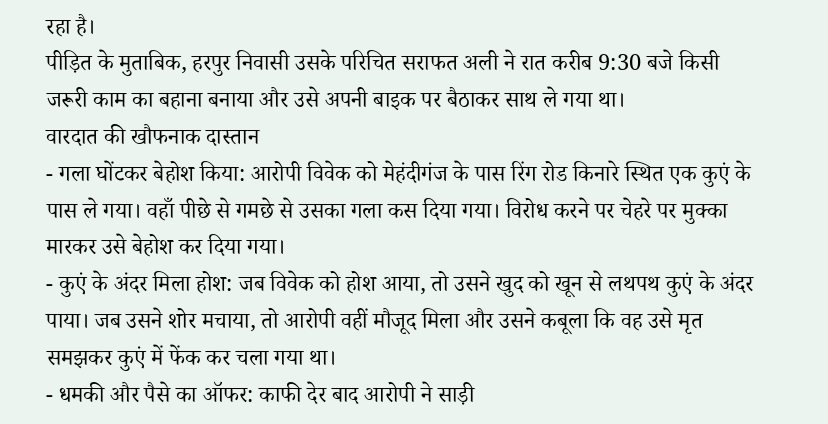रहा है।
पीड़ित के मुताबिक, हरपुर निवासी उसके परिचित सराफत अली ने रात करीब 9:30 बजे किसी जरूरी काम का बहाना बनाया और उसे अपनी बाइक पर बैठाकर साथ ले गया था।
वारदात की खौफनाक दास्तान
- गला घोंटकर बेहोश किया: आरोपी विवेक को मेहंदीगंज के पास रिंग रोड किनारे स्थित एक कुएं के पास ले गया। वहाँ पीछे से गमछे से उसका गला कस दिया गया। विरोध करने पर चेहरे पर मुक्का मारकर उसे बेहोश कर दिया गया।
- कुएं के अंदर मिला होश: जब विवेक को होश आया, तो उसने खुद को खून से लथपथ कुएं के अंदर पाया। जब उसने शोर मचाया, तो आरोपी वहीं मौजूद मिला और उसने कबूला कि वह उसे मृत समझकर कुएं में फेंक कर चला गया था।
- धमकी और पैसे का ऑफर: काफी देर बाद आरोपी ने साड़ी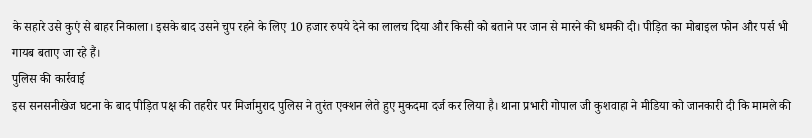के सहारे उसे कुएं से बाहर निकाला। इसके बाद उसने चुप रहने के लिए 10 हजार रुपये देने का लालच दिया और किसी को बताने पर जान से मारने की धमकी दी। पीड़ित का मोबाइल फोन और पर्स भी गायब बताए जा रहे हैं।
पुलिस की कार्रवाई
इस सनसनीखेज घटना के बाद पीड़ित पक्ष की तहरीर पर मिर्जामुराद पुलिस ने तुरंत एक्शन लेते हुए मुकदमा दर्ज कर लिया है। थाना प्रभारी गोपाल जी कुशवाहा ने मीडिया को जानकारी दी कि मामले की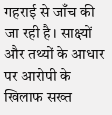गहराई से जाँच की जा रही है। साक्ष्यों और तथ्यों के आधार पर आरोपी के खिलाफ सख्त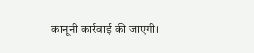कानूनी कार्रवाई की जाएगी।